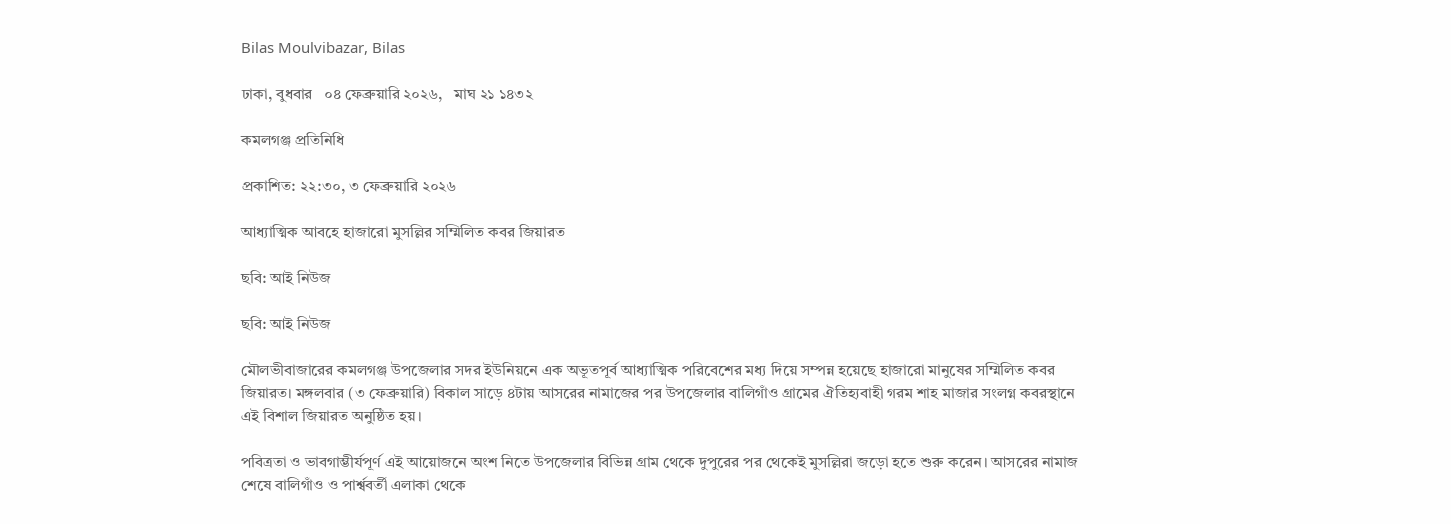Bilas Moulvibazar, Bilas

ঢাকা, বুধবার   ০৪ ফেব্রুয়ারি ২০২৬,   মাঘ ২১ ১৪৩২

কমলগঞ্জ প্রতিনিধি

প্রকাশিত: ২২:৩০, ৩ ফেব্রুয়ারি ২০২৬

আধ্যাত্মিক আবহে হাজারো মুসল্লির সম্মিলিত কবর জিয়ারত

ছবি: আই নিউজ

ছবি: আই নিউজ

মৌলভীবাজারের কমলগঞ্জ উপজেলার সদর ইউনিয়নে এক অভূতপূর্ব আধ্যাত্মিক পরিবেশের মধ্য দিয়ে সম্পন্ন হয়েছে হাজারো মানুষের সম্মিলিত কবর জিয়ারত। মঙ্গলবার (৩ ফেব্রুয়ারি) বিকাল সাড়ে ৪টায় আসরের নামাজের পর উপজেলার বালিগাঁও গ্রামের ঐতিহ্যবাহী গরম শাহ মাজার সংলগ্ন কবরস্থানে এই বিশাল জিয়ারত অনুষ্ঠিত হয়।

পবিত্রতা ও ভাবগাম্ভীর্যপূর্ণ এই আয়োজনে অংশ নিতে উপজেলার বিভিন্ন গ্রাম থেকে দুপুরের পর থেকেই মুসল্লিরা জড়ো হতে শুরু করেন। আসরের নামাজ শেষে বালিগাঁও ও পার্শ্ববর্তী এলাকা থেকে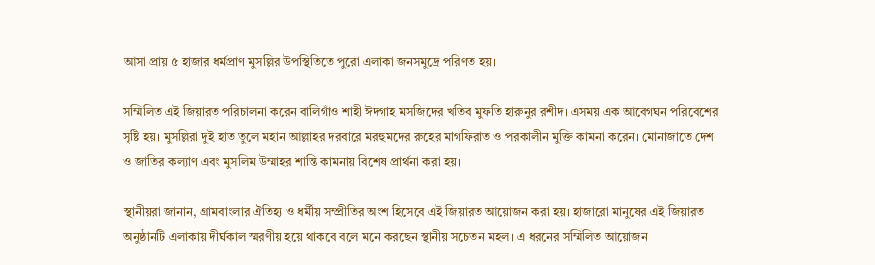আসা প্রায় ৫ হাজার ধর্মপ্রাণ মুসল্লির উপস্থিতিতে পুরো এলাকা জনসমুদ্রে পরিণত হয়।

সম্মিলিত এই জিয়ারত পরিচালনা করেন বালিগাঁও শাহী ঈদগাহ মসজিদের খতিব মুফতি হারুনুর রশীদ। এসময় এক আবেগঘন পরিবেশের সৃষ্টি হয়। মুসল্লিরা দুই হাত তুলে মহান আল্লাহর দরবারে মরহুমদের রুহের মাগফিরাত ও পরকালীন মুক্তি কামনা করেন। মোনাজাতে দেশ ও জাতির কল্যাণ এবং মুসলিম উম্মাহর শান্তি কামনায় বিশেষ প্রার্থনা করা হয়।

স্থানীয়রা জানান, গ্রামবাংলার ঐতিহ্য ও ধর্মীয় সম্প্রীতির অংশ হিসেবে এই জিয়ারত আয়োজন করা হয়। হাজারো মানুষের এই জিয়ারত অনুষ্ঠানটি এলাকায় দীর্ঘকাল স্মরণীয় হয়ে থাকবে বলে মনে করছেন স্থানীয় সচেতন মহল। এ ধরনের সম্মিলিত আয়োজন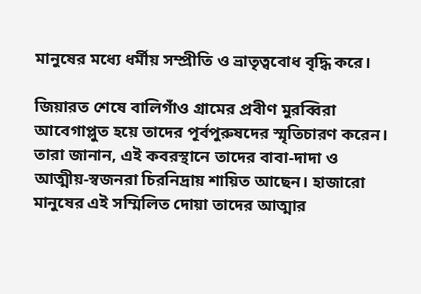মানুষের মধ্যে ধর্মীয় সম্প্রীতি ও ভ্রাতৃত্ববোধ বৃদ্ধি করে।

জিয়ারত শেষে বালিগাঁও গ্রামের প্রবীণ মুরব্বিরা আবেগাপ্লুত হয়ে তাদের পূর্বপুরুষদের স্মৃতিচারণ করেন। তারা জানান, এই কবরস্থানে তাদের বাবা-দাদা ও আত্মীয়-স্বজনরা চিরনিদ্রায় শায়িত আছেন। হাজারো মানুষের এই সম্মিলিত দোয়া তাদের আত্মার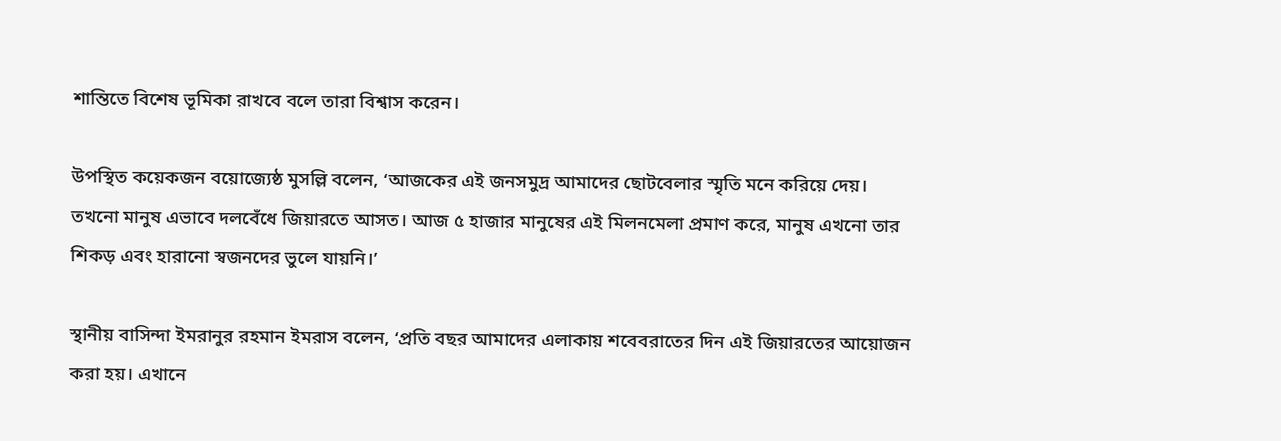শান্তিতে বিশেষ ভূমিকা রাখবে বলে তারা বিশ্বাস করেন।

উপস্থিত কয়েকজন বয়োজ্যেষ্ঠ মুসল্লি বলেন, ‘আজকের এই জনসমুদ্র আমাদের ছোটবেলার স্মৃতি মনে করিয়ে দেয়। তখনো মানুষ এভাবে দলবেঁধে জিয়ারতে আসত। আজ ৫ হাজার মানুষের এই মিলনমেলা প্রমাণ করে, মানুষ এখনো তার শিকড় এবং হারানো স্বজনদের ভুলে যায়নি।’

স্থানীয় বাসিন্দা ইমরানুর রহমান ইমরাস বলেন, ‘প্রতি বছর আমাদের এলাকায় শবেবরাতের দিন এই জিয়ারতের আয়োজন করা হয়। এখানে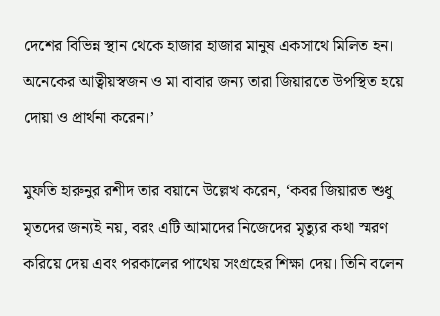দেশের বিভিন্ন স্থান থেকে হাজার হাজার মানুষ একসাথে মিলিত হন। অনেকের আত্বীয়স্বজন ও মা বাবার জন্য তারা জিয়ারতে উপস্থিত হয়ে দোয়া ও প্রার্থনা করেন।’

মুফতি হারুনুর রশীদ তার বয়ানে উল্লেখ করেন, ‘কবর জিয়ারত শুধু মৃতদের জন্যই নয়, বরং এটি আমাদের নিজেদের মৃত্যুর কথা স্মরণ করিয়ে দেয় এবং পরকালের পাথেয় সংগ্রহের শিক্ষা দেয়। তিনি বলেন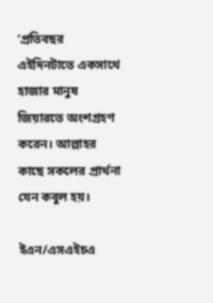‘প্রতিবছর এইদিনটাতে একসাথে হাজার মানুষ জিয়ারতে অংশগ্রহণ করেন। আল্লাহর কাছে সকলের প্রার্থনা যেন কবুল হয়।

ইএন/এসএইচএ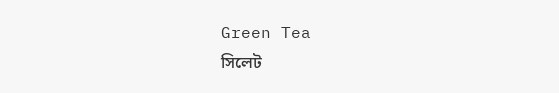Green Tea
সিলেট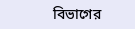বিভাগের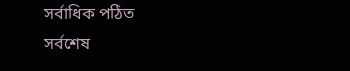সর্বাধিক পঠিত
সর্বশেষ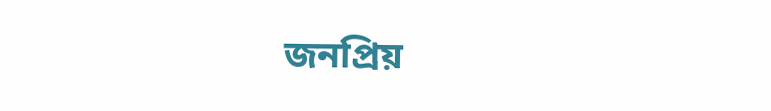জনপ্রিয়